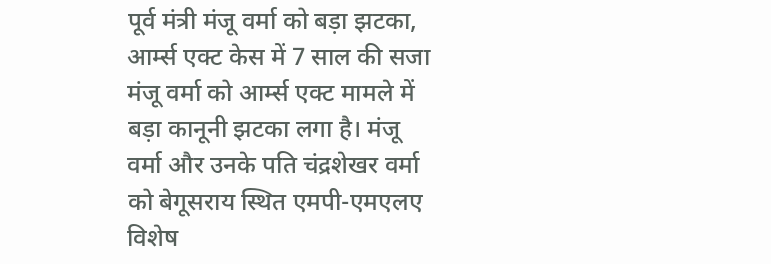पूर्व मंत्री मंजू वर्मा को बड़ा झटका, आर्म्स एक्ट केस में 7 साल की सजा
मंजू वर्मा को आर्म्स एक्ट मामले में बड़ा कानूनी झटका लगा है। मंजू वर्मा और उनके पति चंद्रशेखर वर्मा को बेगूसराय स्थित एमपी-एमएलए विशेष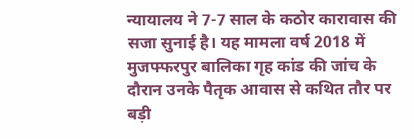न्यायालय ने 7-7 साल के कठोर कारावास की सजा सुनाई है। यह मामला वर्ष 2018 में मुजफ्फरपुर बालिका गृह कांड की जांच के दौरान उनके पैतृक आवास से कथित तौर पर बड़ी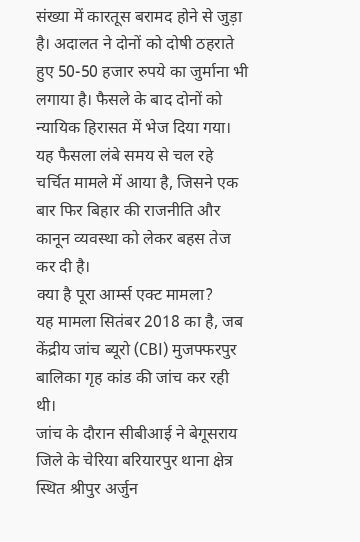संख्या में कारतूस बरामद होने से जुड़ा है। अदालत ने दोनों को दोषी ठहराते हुए 50-50 हजार रुपये का जुर्माना भी लगाया है। फैसले के बाद दोनों को न्यायिक हिरासत में भेज दिया गया।
यह फैसला लंबे समय से चल रहे चर्चित मामले में आया है, जिसने एक बार फिर बिहार की राजनीति और कानून व्यवस्था को लेकर बहस तेज कर दी है।
क्या है पूरा आर्म्स एक्ट मामला?
यह मामला सितंबर 2018 का है, जब केंद्रीय जांच ब्यूरो (CBI) मुजफ्फरपुर बालिका गृह कांड की जांच कर रही थी।
जांच के दौरान सीबीआई ने बेगूसराय जिले के चेरिया बरियारपुर थाना क्षेत्र स्थित श्रीपुर अर्जुन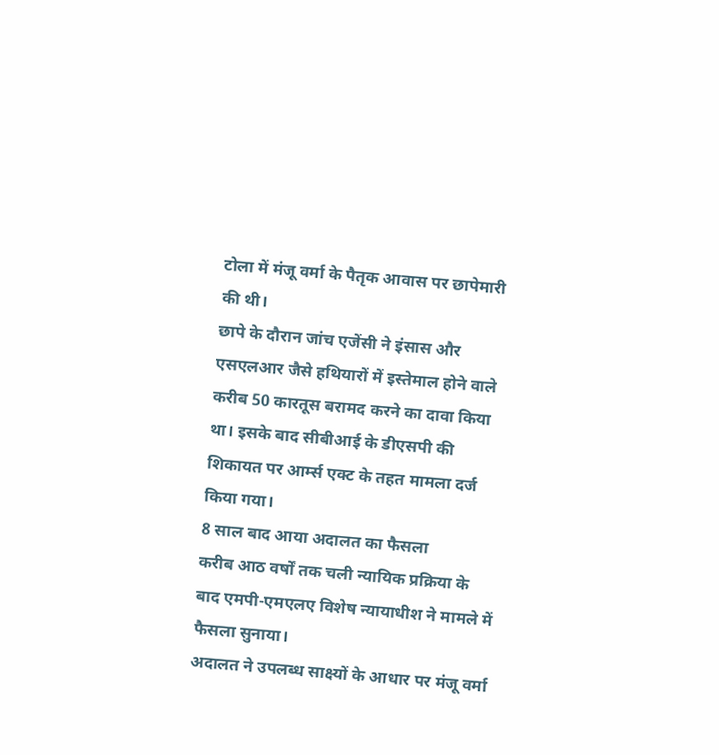टोला में मंजू वर्मा के पैतृक आवास पर छापेमारी की थी।
छापे के दौरान जांच एजेंसी ने इंसास और एसएलआर जैसे हथियारों में इस्तेमाल होने वाले करीब 50 कारतूस बरामद करने का दावा किया था। इसके बाद सीबीआई के डीएसपी की शिकायत पर आर्म्स एक्ट के तहत मामला दर्ज किया गया।
8 साल बाद आया अदालत का फैसला
करीब आठ वर्षों तक चली न्यायिक प्रक्रिया के बाद एमपी-एमएलए विशेष न्यायाधीश ने मामले में फैसला सुनाया।
अदालत ने उपलब्ध साक्ष्यों के आधार पर मंजू वर्मा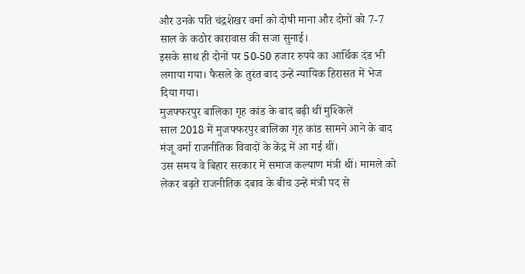और उनके पति चंद्रशेखर वर्मा को दोषी माना और दोनों को 7-7 साल के कठोर कारावास की सजा सुनाई।
इसके साथ ही दोनों पर 50-50 हजार रुपये का आर्थिक दंड भी लगाया गया। फैसले के तुरंत बाद उन्हें न्यायिक हिरासत में भेज दिया गया।
मुजफ्फरपुर बालिका गृह कांड के बाद बढ़ी थीं मुश्किलें
साल 2018 में मुजफ्फरपुर बालिका गृह कांड सामने आने के बाद मंजू वर्मा राजनीतिक विवादों के केंद्र में आ गई थीं।
उस समय वे बिहार सरकार में समाज कल्याण मंत्री थीं। मामले को लेकर बढ़ते राजनीतिक दबाव के बीच उन्हें मंत्री पद से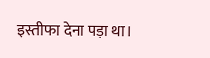इस्तीफा देना पड़ा था।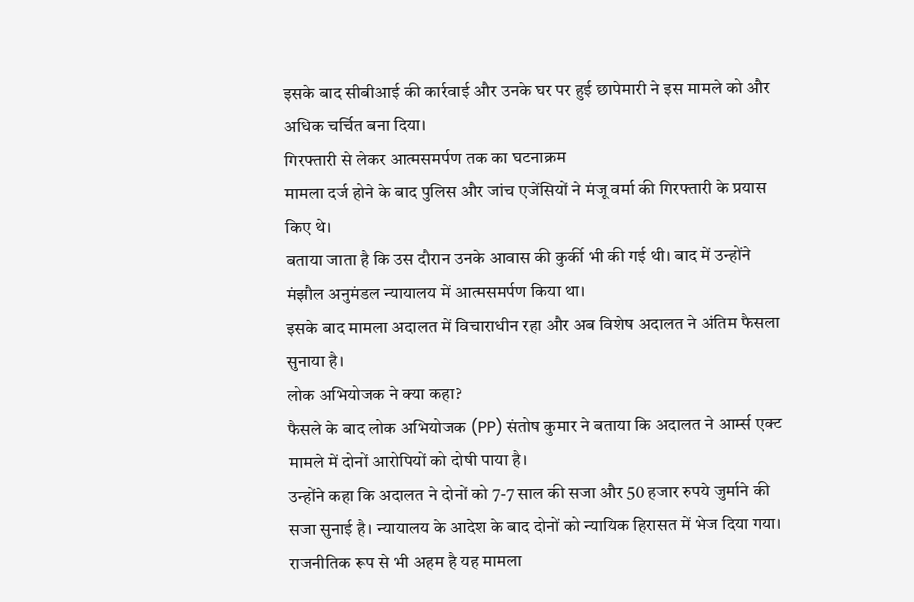इसके बाद सीबीआई की कार्रवाई और उनके घर पर हुई छापेमारी ने इस मामले को और अधिक चर्चित बना दिया।
गिरफ्तारी से लेकर आत्मसमर्पण तक का घटनाक्रम
मामला दर्ज होने के बाद पुलिस और जांच एजेंसियों ने मंजू वर्मा की गिरफ्तारी के प्रयास किए थे।
बताया जाता है कि उस दौरान उनके आवास की कुर्की भी की गई थी। बाद में उन्होंने मंझौल अनुमंडल न्यायालय में आत्मसमर्पण किया था।
इसके बाद मामला अदालत में विचाराधीन रहा और अब विशेष अदालत ने अंतिम फैसला सुनाया है।
लोक अभियोजक ने क्या कहा?
फैसले के बाद लोक अभियोजक (PP) संतोष कुमार ने बताया कि अदालत ने आर्म्स एक्ट मामले में दोनों आरोपियों को दोषी पाया है।
उन्होंने कहा कि अदालत ने दोनों को 7-7 साल की सजा और 50 हजार रुपये जुर्माने की सजा सुनाई है। न्यायालय के आदेश के बाद दोनों को न्यायिक हिरासत में भेज दिया गया।
राजनीतिक रूप से भी अहम है यह मामला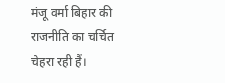मंजू वर्मा बिहार की राजनीति का चर्चित चेहरा रही हैं।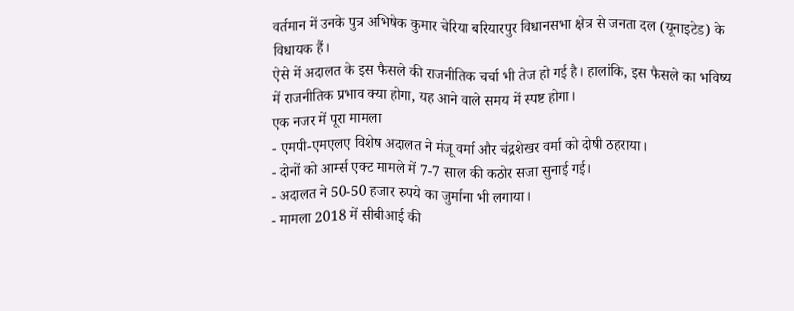वर्तमान में उनके पुत्र अभिषेक कुमार चेरिया बरियारपुर विधानसभा क्षेत्र से जनता दल (यूनाइटेड) के विधायक हैं।
ऐसे में अदालत के इस फैसले की राजनीतिक चर्चा भी तेज हो गई है। हालांकि, इस फैसले का भविष्य में राजनीतिक प्रभाव क्या होगा, यह आने वाले समय में स्पष्ट होगा।
एक नजर में पूरा मामला
- एमपी-एमएलए विशेष अदालत ने मंजू वर्मा और चंद्रशेखर वर्मा को दोषी ठहराया।
- दोनों को आर्म्स एक्ट मामले में 7-7 साल की कठोर सजा सुनाई गई।
- अदालत ने 50-50 हजार रुपये का जुर्माना भी लगाया।
- मामला 2018 में सीबीआई की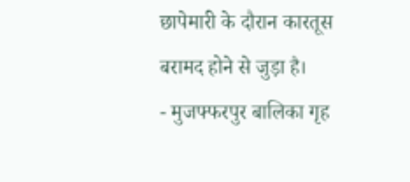छापेमारी के दौरान कारतूस बरामद होने से जुड़ा है।
- मुजफ्फरपुर बालिका गृह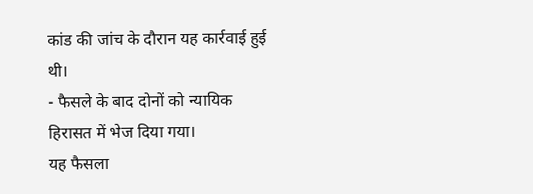कांड की जांच के दौरान यह कार्रवाई हुई थी।
- फैसले के बाद दोनों को न्यायिक हिरासत में भेज दिया गया।
यह फैसला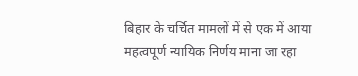बिहार के चर्चित मामलों में से एक में आया महत्वपूर्ण न्यायिक निर्णय माना जा रहा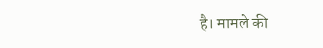है। मामले की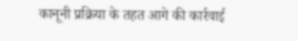कानूनी प्रक्रिया के तहत आगे की कार्रवाई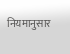नियमानुसार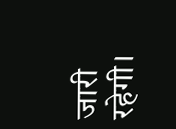जारी रहेगी।